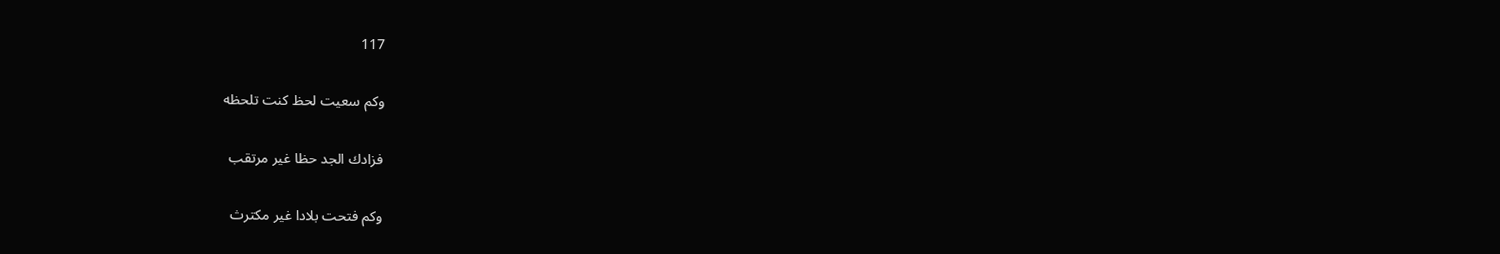117

وكم سعيت لحظ كنت تلحظه

فزادك الجد حظا غير مرتقب

وكم فتحت بلادا غير مكترث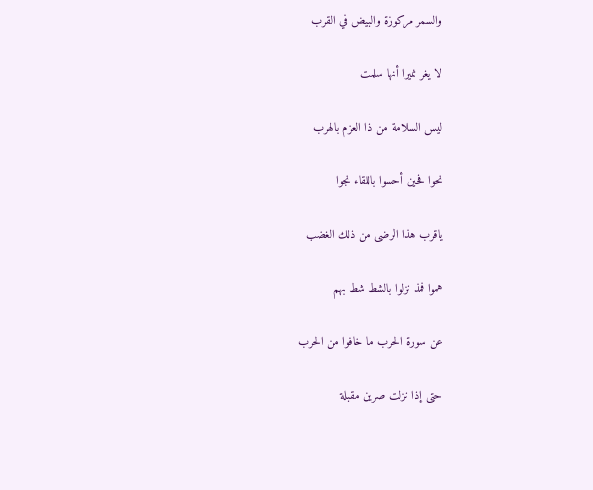والسمر مركوزة والبيض في القرب

لا يغر نميرا أنها سلمت

ليس السلامة من ذا العزم بالهرب

نحوا فحين أحسوا باللقاء نجوا

ياقرب هذا الرضى من ذلك الغضب

هموا فمذ نزلوا بالشط شط بهم

عن سورة الحرب ما خافوا من الحرب

حتى إذا نزلت صرين مقبلة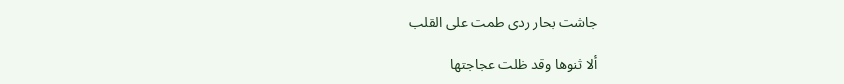جاشت بحار ردى طمت على القلب

ألا ثنوها وقد ظلت عجاجتها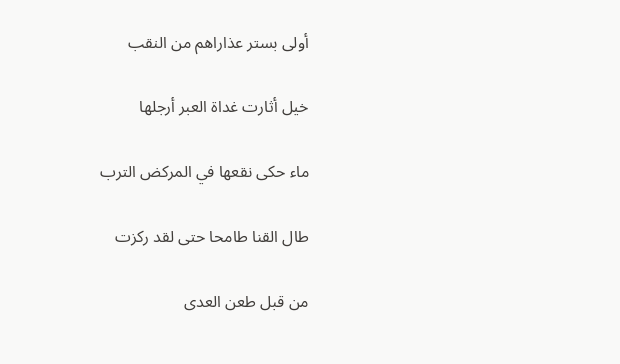أولى بستر عذاراهم من النقب

خيل أثارت غداة العبر أرجلها

ماء حكى نقعها في المركض الترب

طال القنا طامحا حتى لقد ركزت

من قبل طعن العدى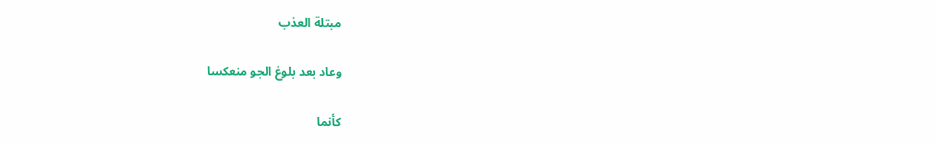مبتلة العذب

وعاد بعد بلوغ الجو منعكسا

كأنما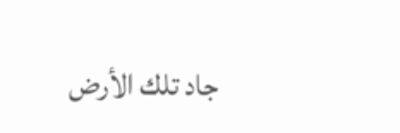جاد تلك الأرض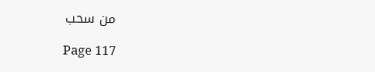من سحب

Page 117